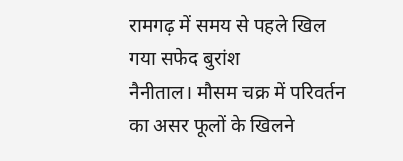रामगढ़ में समय से पहले खिल गया सफेद बुरांश
नैनीताल। मौसम चक्र में परिवर्तन का असर फूलों के खिलने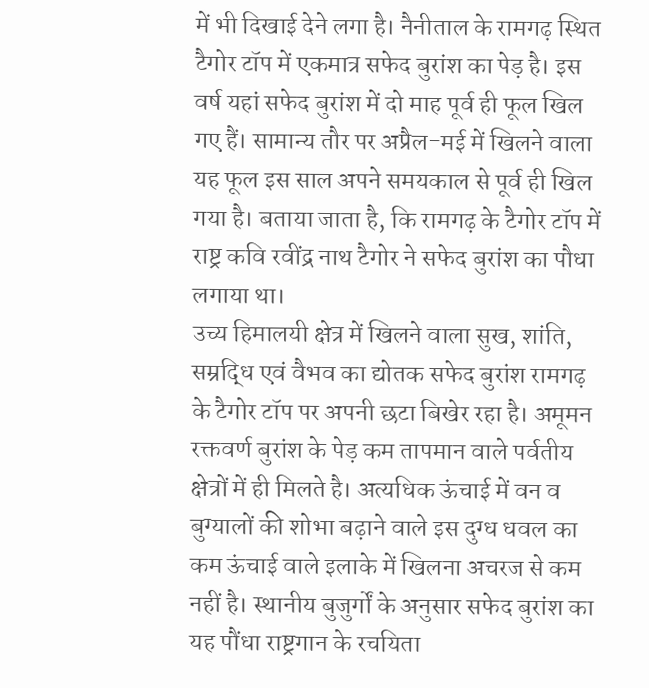में भी दिखाई देने लगा है। नैनीताल के रामगढ़ स्थित टैगोर टॉप में एकमात्र सफेद बुरांश का पेड़ है। इस वर्ष यहां सफेद बुरांश में दो माह पूर्व ही फूल खिल गए हैं। सामान्य तौर पर अप्रैल-मई में खिलने वाला यह फूल इस साल अपने समयकाल से पूर्व ही खिल गया है। बताया जाता है, कि रामगढ़ के टैगोर टॉप में राष्ट्र कवि रवींद्र नाथ टैगोर ने सफेद बुरांश का पौधा लगाया था।
उच्य हिमालयी क्षेत्र में खिलने वाला सुख, शांति, सम्रद्धि एवं वैभव का द्योतक सफेद बुरांश रामगढ़ के टैगोर टॉप पर अपनी छटा बिखेर रहा है। अमूमन रक्तवर्ण बुरांश के पेड़ कम तापमान वाले पर्वतीय क्षेत्रों में ही मिलते है। अत्यधिक ऊंचाई में वन व बुग्यालों की शोभा बढ़ाने वाले इस दुग्ध धवल का कम ऊंचाई वाले इलाके में खिलना अचरज से कम नहीं है। स्थानीय बुजुर्गों के अनुसार सफेद बुरांश का यह पौंधा राष्ट्रगान के रचयिता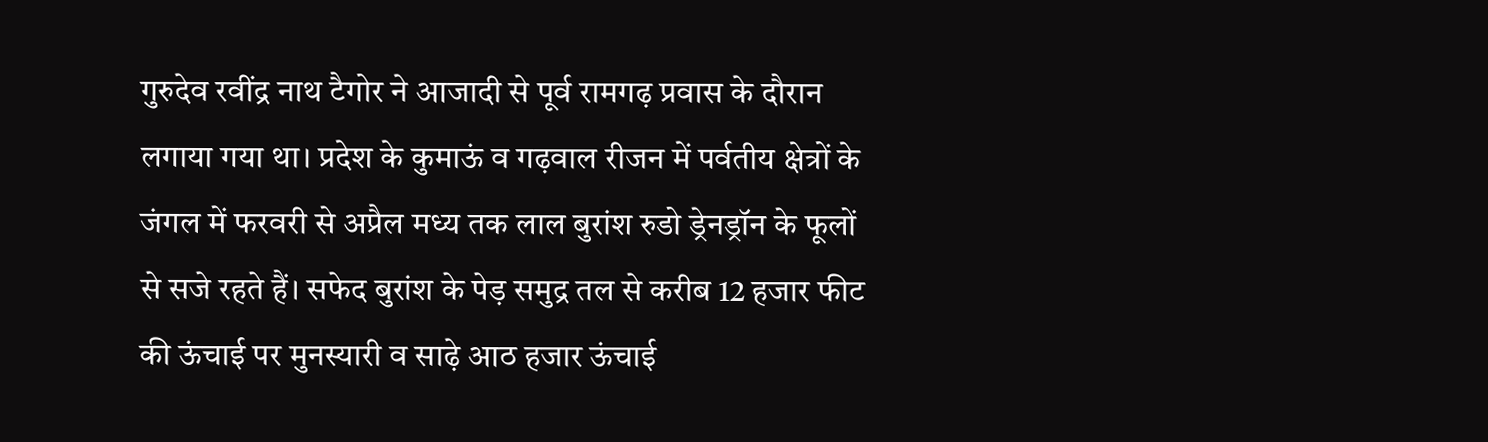गुरुदेव रवींद्र नाथ टैगोर ने आजादी से पूर्व रामगढ़ प्रवास के दौरान लगाया गया था। प्रदेश के कुमाऊं व गढ़वाल रीजन में पर्वतीय क्षेत्रों के जंगल में फरवरी से अप्रैल मध्य तक लाल बुरांश रुडो ड्रेनड्रॉन के फूलों से सजे रहते हैं। सफेद बुरांश के पेड़ समुद्र तल से करीब 12 हजार फीट की ऊंचाई पर मुनस्यारी व साढ़े आठ हजार ऊंचाई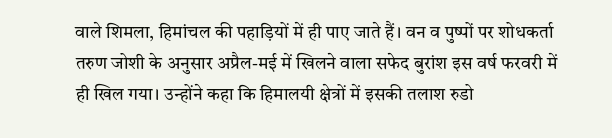वाले शिमला, हिमांचल की पहाड़ियों में ही पाए जाते हैं। वन व पुष्पों पर शोधकर्ता तरुण जोशी के अनुसार अप्रैल-मई में खिलने वाला सफेद बुरांश इस वर्ष फरवरी में ही खिल गया। उन्होंने कहा कि हिमालयी क्षेत्रों में इसकी तलाश रुडो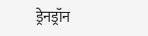ड्रेनड्रॉन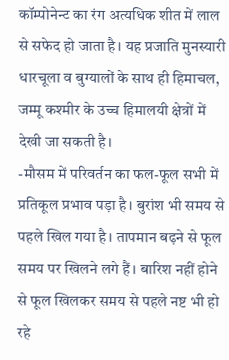कॉम्पोनेन्ट का रंग अत्यधिक शीत में लाल से सफेद हो जाता है। यह प्रजाति मुनस्यारी धारचूला व बुग्यालों के साथ ही हिमाचल, जम्मू कश्मीर के उच्च हिमालयी क्षेत्रों में देखी जा सकती है।
-मौसम में परिवर्तन का फल-फूल सभी में प्रतिकूल प्रभाव पड़ा है। बुरांश भी समय से पहले खिल गया है। तापमान बढ़ने से फूल समय पर खिलने लगे हैं। बारिश नहीं होने से फूल खिलकर समय से पहले नष्ट भी हो रहे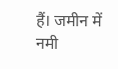हैं। जमीन में नमी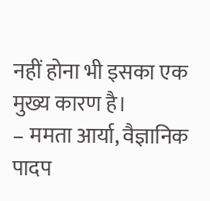नहीं होना भी इसका एक मुख्य कारण है।
– ममता आर्या, वैज्ञानिक पादप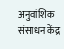अनुवांशिक संसाधन केंद्र